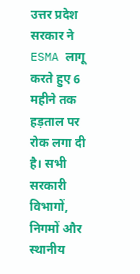उत्तर प्रदेश सरकार ने ESMA लागू करते हुए 6 महीने तक हड़ताल पर रोक लगा दी है। सभी सरकारी विभागों, निगमों और स्थानीय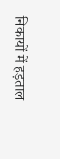निकायों में हड़ताल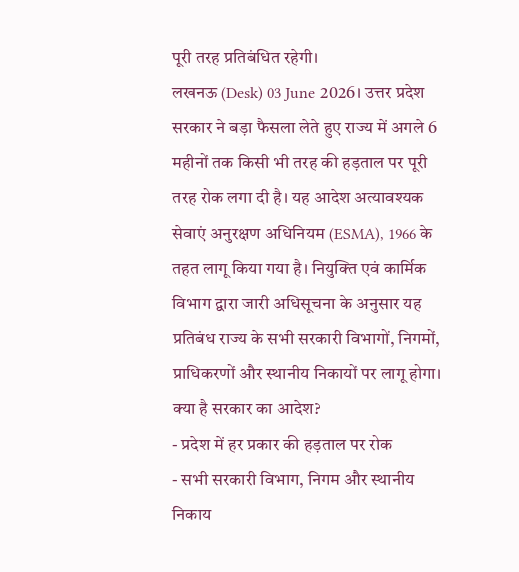पूरी तरह प्रतिबंधित रहेगी।
लखनऊ (Desk) 03 June 2026। उत्तर प्रदेश सरकार ने बड़ा फैसला लेते हुए राज्य में अगले 6 महीनों तक किसी भी तरह की हड़ताल पर पूरी तरह रोक लगा दी है। यह आदेश अत्यावश्यक सेवाएं अनुरक्षण अधिनियम (ESMA), 1966 के तहत लागू किया गया है। नियुक्ति एवं कार्मिक विभाग द्वारा जारी अधिसूचना के अनुसार यह प्रतिबंध राज्य के सभी सरकारी विभागों, निगमों, प्राधिकरणों और स्थानीय निकायों पर लागू होगा।
क्या है सरकार का आदेश?
- प्रदेश में हर प्रकार की हड़ताल पर रोक
- सभी सरकारी विभाग, निगम और स्थानीय निकाय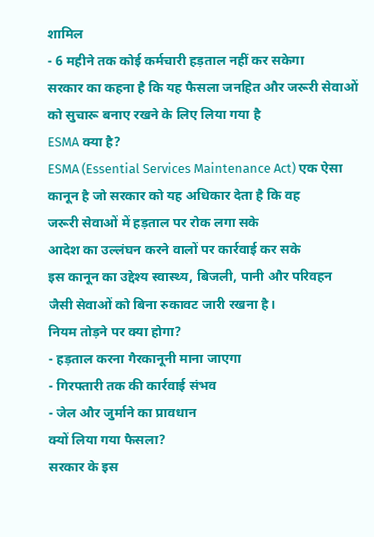शामिल
- 6 महीने तक कोई कर्मचारी हड़ताल नहीं कर सकेगा
सरकार का कहना है कि यह फैसला जनहित और जरूरी सेवाओं को सुचारू बनाए रखने के लिए लिया गया है
ESMA क्या है?
ESMA (Essential Services Maintenance Act) एक ऐसा कानून है जो सरकार को यह अधिकार देता है कि वह
जरूरी सेवाओं में हड़ताल पर रोक लगा सके
आदेश का उल्लंघन करने वालों पर कार्रवाई कर सके
इस कानून का उद्देश्य स्वास्थ्य, बिजली, पानी और परिवहन जैसी सेवाओं को बिना रुकावट जारी रखना है।
नियम तोड़ने पर क्या होगा?
- हड़ताल करना गैरकानूनी माना जाएगा
- गिरफ्तारी तक की कार्रवाई संभव
- जेल और जुर्माने का प्रावधान
क्यों लिया गया फैसला?
सरकार के इस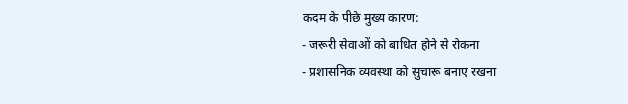कदम के पीछे मुख्य कारण:
- जरूरी सेवाओं को बाधित होने से रोकना
- प्रशासनिक व्यवस्था को सुचारू बनाए रखना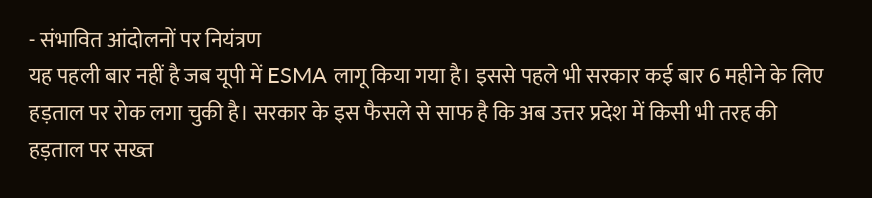- संभावित आंदोलनों पर नियंत्रण
यह पहली बार नहीं है जब यूपी में ESMA लागू किया गया है। इससे पहले भी सरकार कई बार 6 महीने के लिए हड़ताल पर रोक लगा चुकी है। सरकार के इस फैसले से साफ है कि अब उत्तर प्रदेश में किसी भी तरह की हड़ताल पर सख्त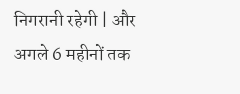निगरानी रहेगी | और अगले 6 महीनों तक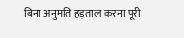बिना अनुमति हड़ताल करना पूरी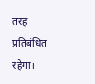तरह प्रतिबंधित रहेगा।